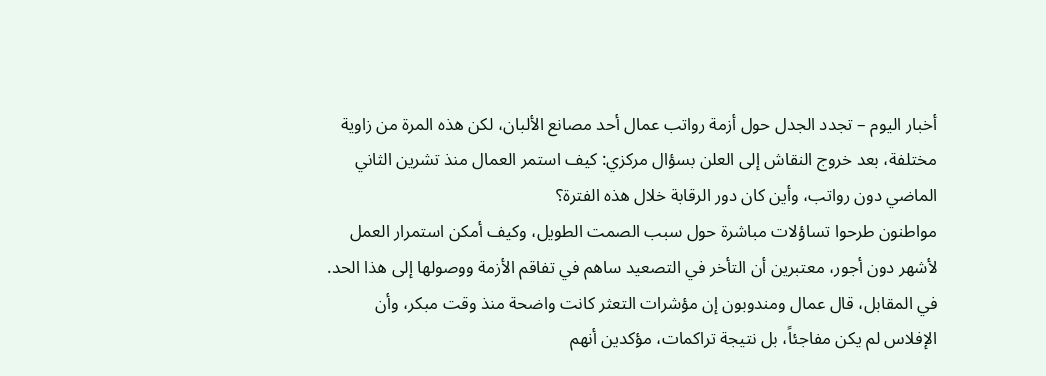أخبار اليوم – تجدد الجدل حول أزمة رواتب عمال أحد مصانع الألبان، لكن هذه المرة من زاوية مختلفة، بعد خروج النقاش إلى العلن بسؤال مركزي: كيف استمر العمال منذ تشرين الثاني الماضي دون رواتب، وأين كان دور الرقابة خلال هذه الفترة؟
مواطنون طرحوا تساؤلات مباشرة حول سبب الصمت الطويل، وكيف أمكن استمرار العمل لأشهر دون أجور، معتبرين أن التأخر في التصعيد ساهم في تفاقم الأزمة ووصولها إلى هذا الحد.
في المقابل، قال عمال ومندوبون إن مؤشرات التعثر كانت واضحة منذ وقت مبكر، وأن الإفلاس لم يكن مفاجئاً، بل نتيجة تراكمات، مؤكدين أنهم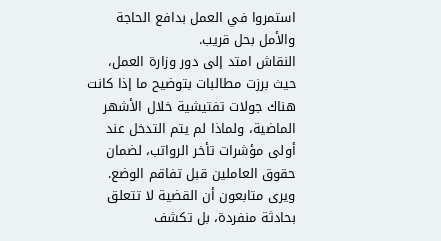استمروا في العمل بدافع الحاجة والأمل بحل قريب.
النقاش امتد إلى دور وزارة العمل، حيث برزت مطالبات بتوضيح ما إذا كانت هناك جولات تفتيشية خلال الأشهر الماضية، ولماذا لم يتم التدخل عند أولى مؤشرات تأخر الرواتب، لضمان حقوق العاملين قبل تفاقم الوضع.
ويرى متابعون أن القضية لا تتعلق بحادثة منفردة، بل تكشف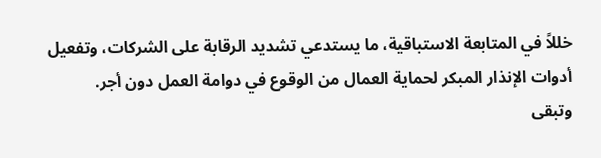خللاً في المتابعة الاستباقية، ما يستدعي تشديد الرقابة على الشركات، وتفعيل أدوات الإنذار المبكر لحماية العمال من الوقوع في دوامة العمل دون أجر.
وتبقى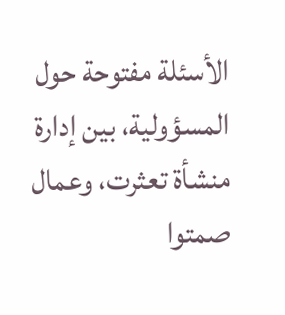الأسئلة مفتوحة حول المسؤولية، بين إدارة منشأة تعثرت، وعمال صمتوا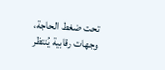تحت ضغط الحاجة، وجهات رقابية يُنتظر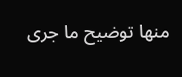منها توضيح ما جرى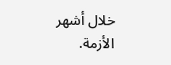خلال أشهر الأزمة.